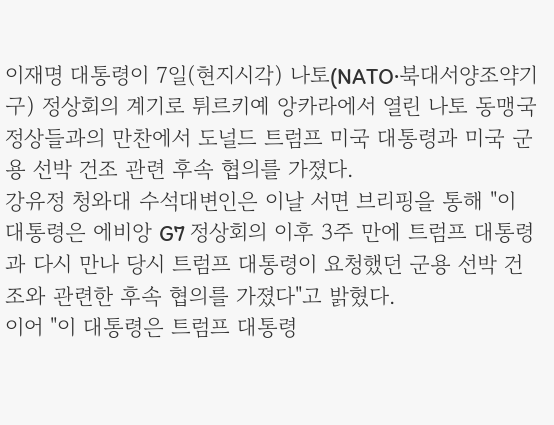이재명 대통령이 7일(현지시각) 나토(NATO·북대서양조약기구) 정상회의 계기로 튀르키예 앙카라에서 열린 나토 동맹국 정상들과의 만찬에서 도널드 트럼프 미국 대통령과 미국 군용 선박 건조 관련 후속 협의를 가졌다.
강유정 청와대 수석대변인은 이날 서면 브리핑을 통해 "이 대통령은 에비앙 G7 정상회의 이후 3주 만에 트럼프 대통령과 다시 만나 당시 트럼프 대통령이 요청했던 군용 선박 건조와 관련한 후속 협의를 가졌다"고 밝혔다.
이어 "이 대통령은 트럼프 대통령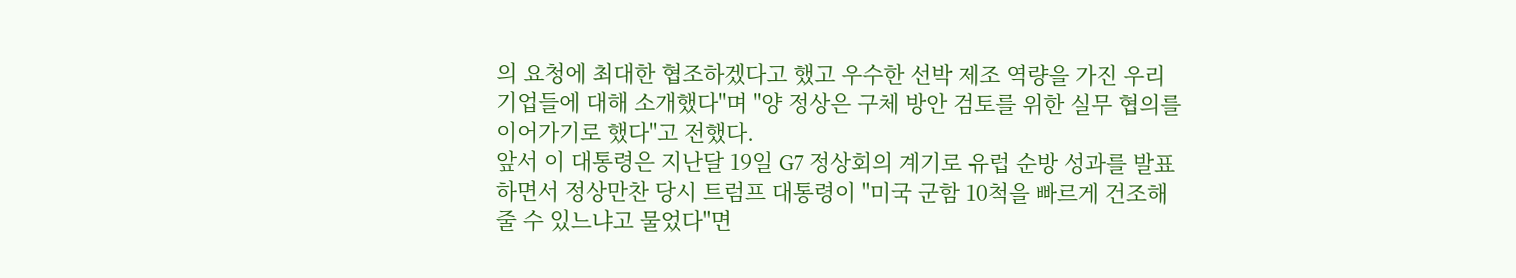의 요청에 최대한 협조하겠다고 했고 우수한 선박 제조 역량을 가진 우리 기업들에 대해 소개했다"며 "양 정상은 구체 방안 검토를 위한 실무 협의를 이어가기로 했다"고 전했다.
앞서 이 대통령은 지난달 19일 G7 정상회의 계기로 유럽 순방 성과를 발표하면서 정상만찬 당시 트럼프 대통령이 "미국 군함 10척을 빠르게 건조해 줄 수 있느냐고 물었다"면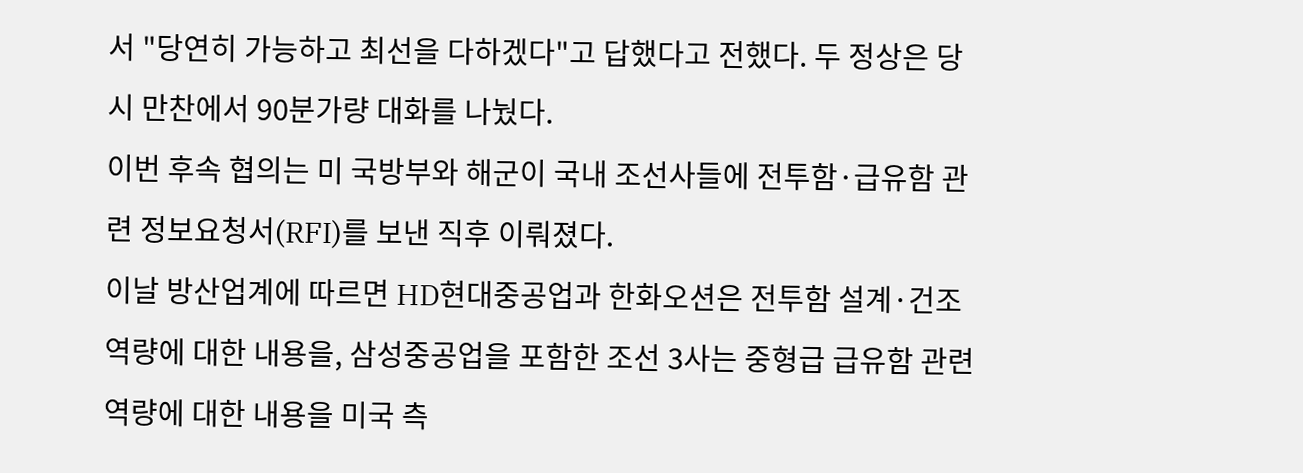서 "당연히 가능하고 최선을 다하겠다"고 답했다고 전했다. 두 정상은 당시 만찬에서 90분가량 대화를 나눴다.
이번 후속 협의는 미 국방부와 해군이 국내 조선사들에 전투함·급유함 관련 정보요청서(RFI)를 보낸 직후 이뤄졌다.
이날 방산업계에 따르면 HD현대중공업과 한화오션은 전투함 설계·건조 역량에 대한 내용을, 삼성중공업을 포함한 조선 3사는 중형급 급유함 관련 역량에 대한 내용을 미국 측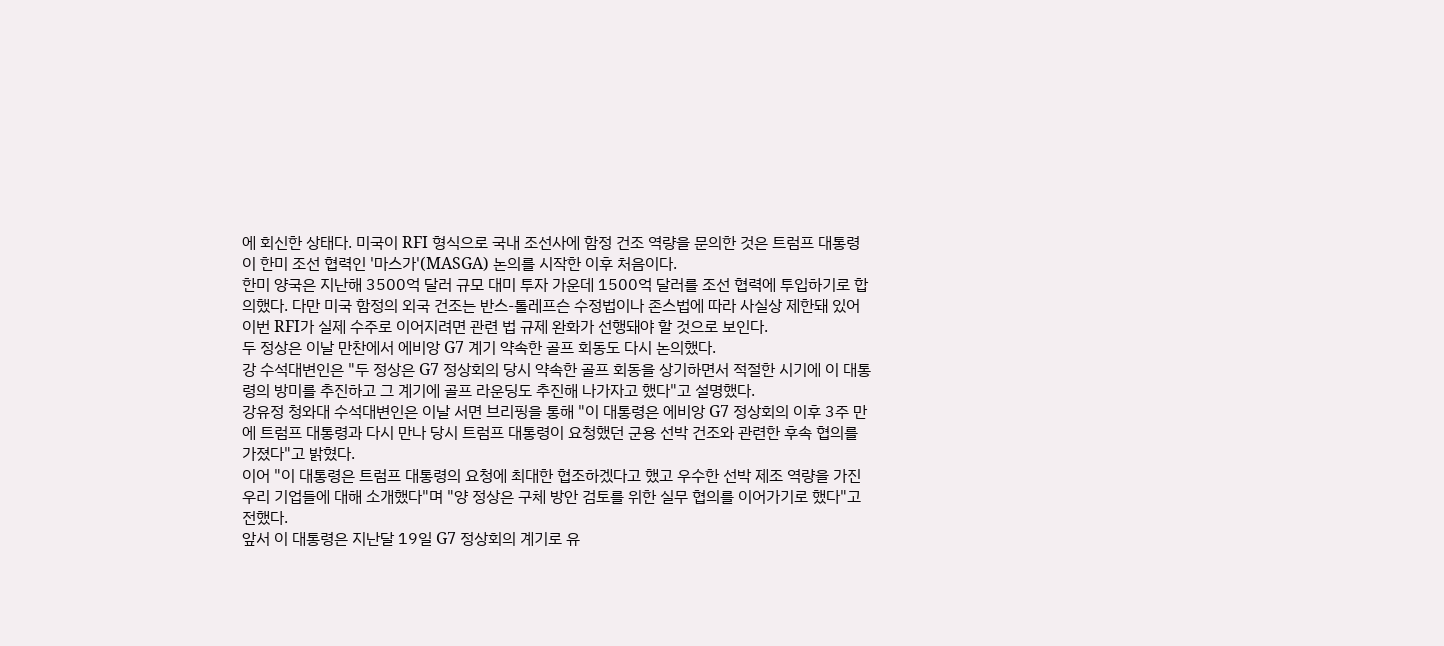에 회신한 상태다. 미국이 RFI 형식으로 국내 조선사에 함정 건조 역량을 문의한 것은 트럼프 대통령이 한미 조선 협력인 '마스가'(MASGA) 논의를 시작한 이후 처음이다.
한미 양국은 지난해 3500억 달러 규모 대미 투자 가운데 1500억 달러를 조선 협력에 투입하기로 합의했다. 다만 미국 함정의 외국 건조는 반스-톨레프슨 수정법이나 존스법에 따라 사실상 제한돼 있어 이번 RFI가 실제 수주로 이어지려면 관련 법 규제 완화가 선행돼야 할 것으로 보인다.
두 정상은 이날 만찬에서 에비앙 G7 계기 약속한 골프 회동도 다시 논의했다.
강 수석대변인은 "두 정상은 G7 정상회의 당시 약속한 골프 회동을 상기하면서 적절한 시기에 이 대통령의 방미를 추진하고 그 계기에 골프 라운딩도 추진해 나가자고 했다"고 설명했다.
강유정 청와대 수석대변인은 이날 서면 브리핑을 통해 "이 대통령은 에비앙 G7 정상회의 이후 3주 만에 트럼프 대통령과 다시 만나 당시 트럼프 대통령이 요청했던 군용 선박 건조와 관련한 후속 협의를 가졌다"고 밝혔다.
이어 "이 대통령은 트럼프 대통령의 요청에 최대한 협조하겠다고 했고 우수한 선박 제조 역량을 가진 우리 기업들에 대해 소개했다"며 "양 정상은 구체 방안 검토를 위한 실무 협의를 이어가기로 했다"고 전했다.
앞서 이 대통령은 지난달 19일 G7 정상회의 계기로 유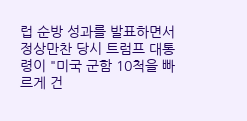럽 순방 성과를 발표하면서 정상만찬 당시 트럼프 대통령이 "미국 군함 10척을 빠르게 건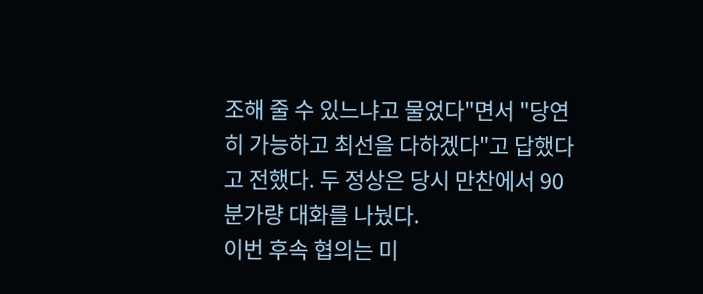조해 줄 수 있느냐고 물었다"면서 "당연히 가능하고 최선을 다하겠다"고 답했다고 전했다. 두 정상은 당시 만찬에서 90분가량 대화를 나눴다.
이번 후속 협의는 미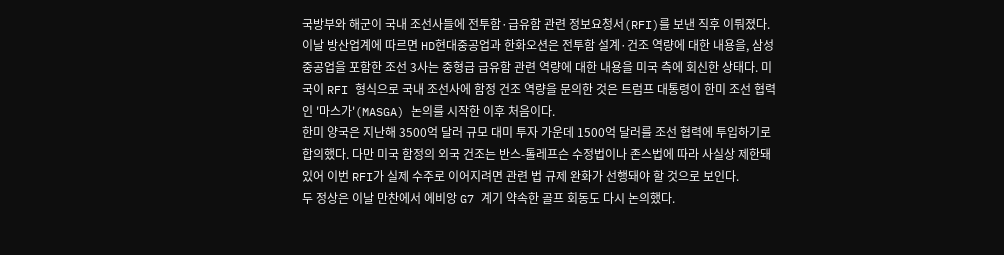국방부와 해군이 국내 조선사들에 전투함·급유함 관련 정보요청서(RFI)를 보낸 직후 이뤄졌다.
이날 방산업계에 따르면 HD현대중공업과 한화오션은 전투함 설계·건조 역량에 대한 내용을, 삼성중공업을 포함한 조선 3사는 중형급 급유함 관련 역량에 대한 내용을 미국 측에 회신한 상태다. 미국이 RFI 형식으로 국내 조선사에 함정 건조 역량을 문의한 것은 트럼프 대통령이 한미 조선 협력인 '마스가'(MASGA) 논의를 시작한 이후 처음이다.
한미 양국은 지난해 3500억 달러 규모 대미 투자 가운데 1500억 달러를 조선 협력에 투입하기로 합의했다. 다만 미국 함정의 외국 건조는 반스-톨레프슨 수정법이나 존스법에 따라 사실상 제한돼 있어 이번 RFI가 실제 수주로 이어지려면 관련 법 규제 완화가 선행돼야 할 것으로 보인다.
두 정상은 이날 만찬에서 에비앙 G7 계기 약속한 골프 회동도 다시 논의했다.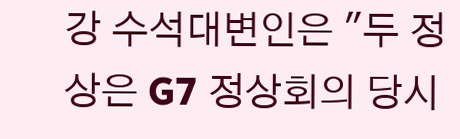강 수석대변인은 "두 정상은 G7 정상회의 당시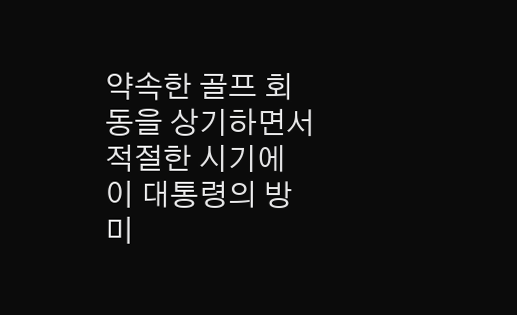약속한 골프 회동을 상기하면서 적절한 시기에 이 대통령의 방미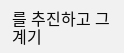를 추진하고 그 계기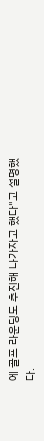에 골프 라운딩도 추진해 나가자고 했다"고 설명했다.